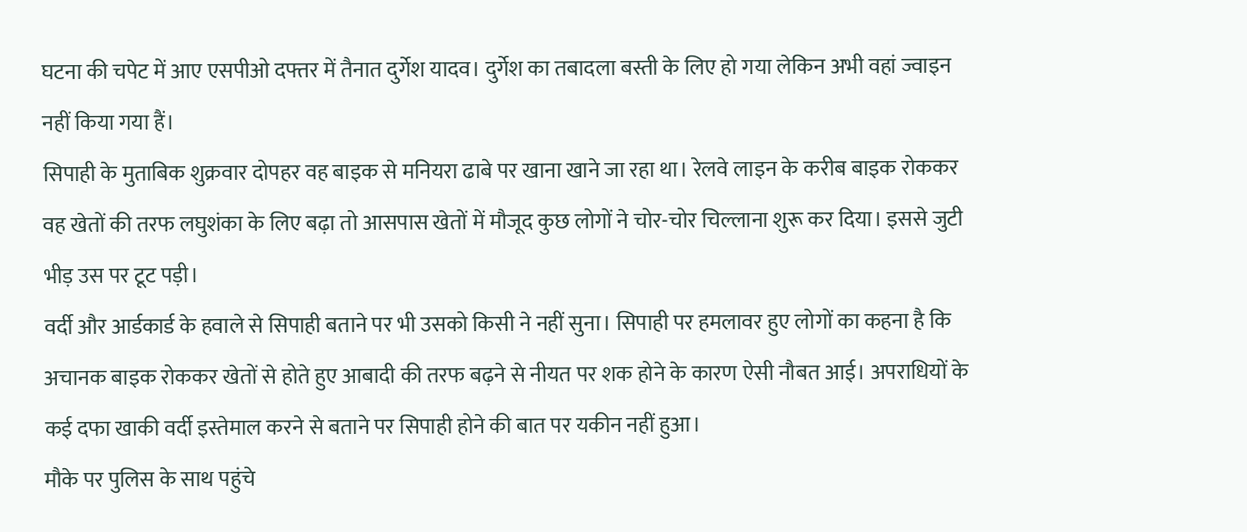घटना की चपेट में आए एसपीओ दफ्तर में तैनात दुर्गेश यादव। दुर्गेश का तबादला बस्ती के लिए हो गया लेकिन अभी वहां ज्वाइन नहीं किया गया हैं।
सिपाही के मुताबिक शुक्रवार दोपहर वह बाइक से मनियरा ढाबे पर खाना खाने जा रहा था। रेलवे लाइन के करीब बाइक रोककर वह खेतों की तरफ लघुशंका के लिए बढ़ा तो आसपास खेतों में मौजूद कुछ लोगों ने चोर-चोर चिल्लाना शुरू कर दिया। इससे जुटी भीड़ उस पर टूट पड़ी।
वर्दी और आर्डकार्ड के हवाले से सिपाही बताने पर भी उसको किसी ने नहीं सुना। सिपाही पर हमलावर हुए लोगों का कहना है कि अचानक बाइक रोककर खेतों से होते हुए आबादी की तरफ बढ़ने से नीयत पर शक होने के कारण ऐसी नौबत आई। अपराधियों के कई दफा खाकी वर्दी इस्तेमाल करने से बताने पर सिपाही होने की बात पर यकीन नहीं हुआ।
मौके पर पुलिस के साथ पहुंचे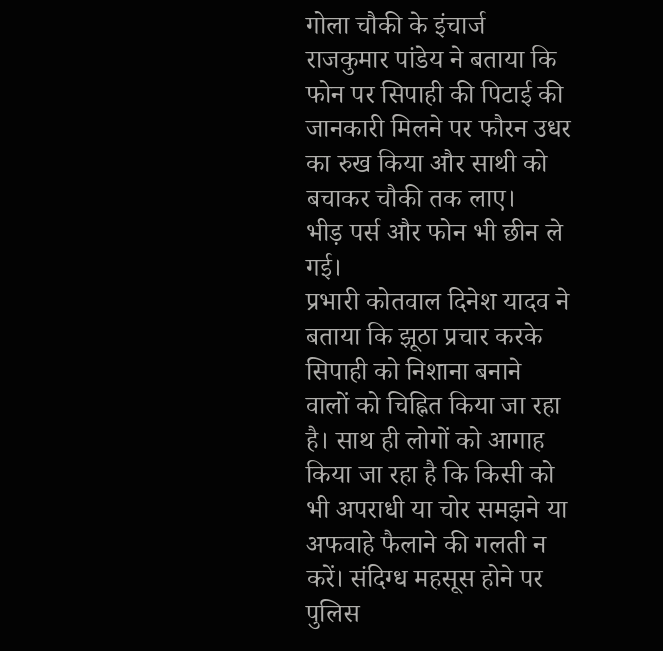गोला चौकी के इंचार्ज राजकुमार पांडेय ने बताया कि फोन पर सिपाही की पिटाई की जानकारी मिलने पर फौरन उधर का रुख किया और साथी को बचाकर चौकी तक लाए।
भीड़ पर्स और फोन भी छीन ले गई।
प्रभारी कोतवाल दिनेश यादव ने बताया कि झूठा प्रचार करके सिपाही को निशाना बनाने वालों को चिह्नित किया जा रहा है। साथ ही लोगों को आगाह किया जा रहा है कि किसी को भी अपराधी या चोर समझने या अफवाहे फैलाने की गलती न करें। संदिग्ध महसूस होने पर पुलिस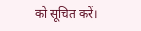को सूचित करें।